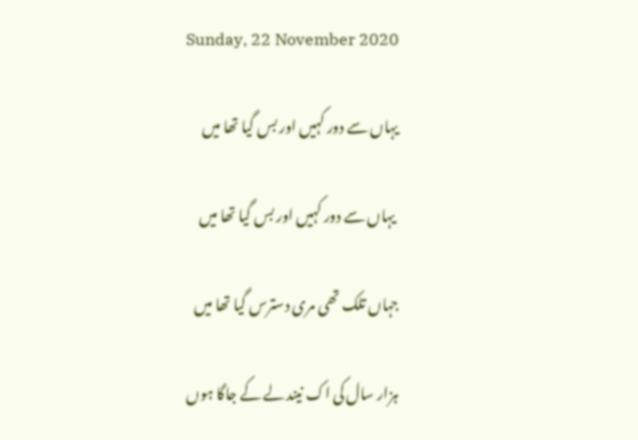Sunday, 22 November 2020

یہاں سے دور کہیں اور بس گیا تھا میں

 یہاں سے دور کہیں اور بس گیا تھا میں

جہاں تلک تھی مری دسترس گیا تھا میں

ہزار سال کی اک نیند لے کے جاگا ہوں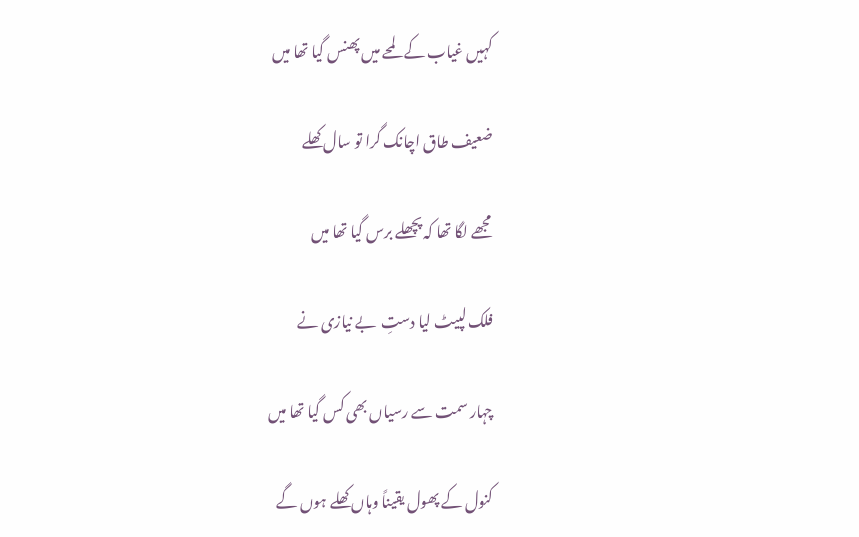کہیں غیاب کے لمحے میں پھنس گیا تھا میں

ضعیف طاق اچانک گرا تو سال کھلے

مجھے لگا تھا کہ پچھلے برس گیا تھا میں

فلک لپیٹ لیا دستِ  بے نیازی نے

چہار سمت سے رسیاں بھی کس گیا تھا میں

کنول کے پھول یقیناً وہاں کھلے ہوں گے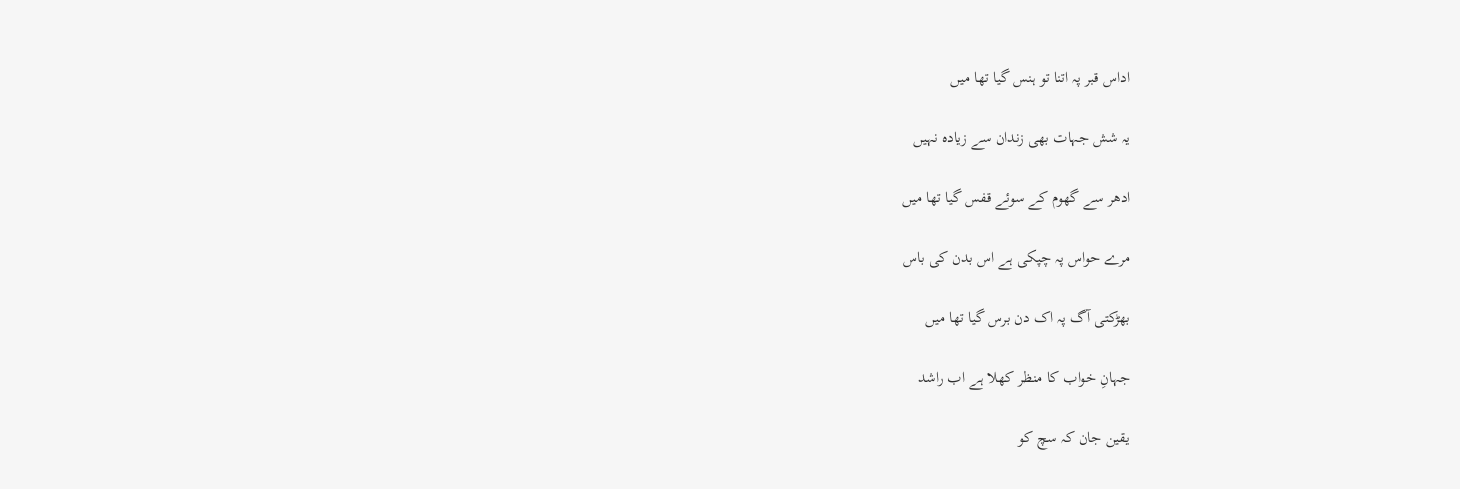اداس قبر پہ اتنا تو ہنس گیا تھا میں

یہ شش جہات بھی زندان سے زیادہ نہیں

ادھر سے گھوم کے سوئے قفس گیا تھا میں

مرے حواس پہ چپکی ہے اس بدن کی باس

بھڑکتی آگ پہ اک دن برس گیا تھا میں

جہانِ خواب کا منظر کھلا ہے اب راشد

یقین جان کہ سچ کو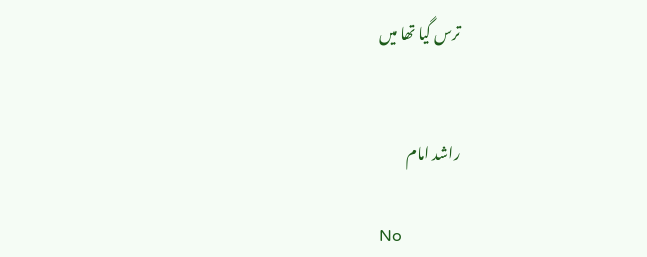ترس گیا تھا میں


راشد امام

No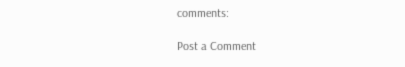comments:

Post a Comment